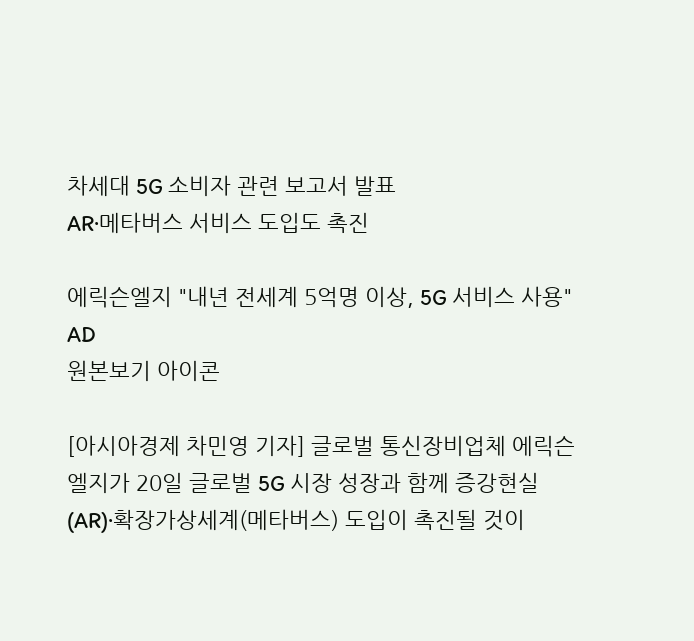차세대 5G 소비자 관련 보고서 발표
AR·메타버스 서비스 도입도 촉진

에릭슨엘지 "내년 전세계 5억명 이상, 5G 서비스 사용"
AD
원본보기 아이콘

[아시아경제 차민영 기자] 글로벌 통신장비업체 에릭슨엘지가 20일 글로벌 5G 시장 성장과 함께 증강현실(AR)·확장가상세계(메타버스) 도입이 촉진될 것이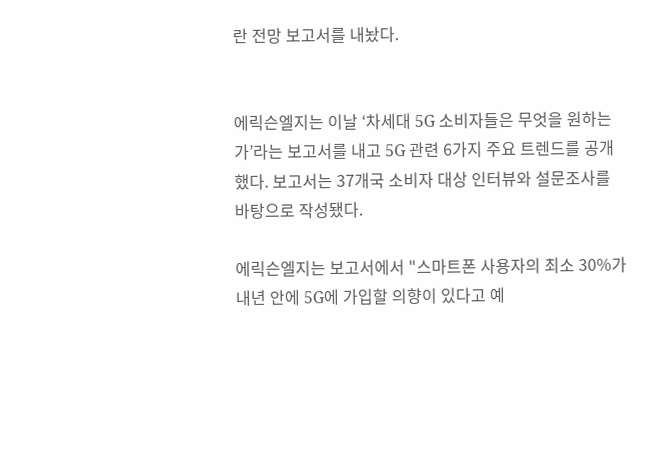란 전망 보고서를 내놨다.


에릭슨엘지는 이날 ‘차세대 5G 소비자들은 무엇을 원하는가’라는 보고서를 내고 5G 관련 6가지 주요 트렌드를 공개했다. 보고서는 37개국 소비자 대상 인터뷰와 설문조사를 바탕으로 작성됐다.

에릭슨엘지는 보고서에서 "스마트폰 사용자의 최소 30%가 내년 안에 5G에 가입할 의향이 있다고 예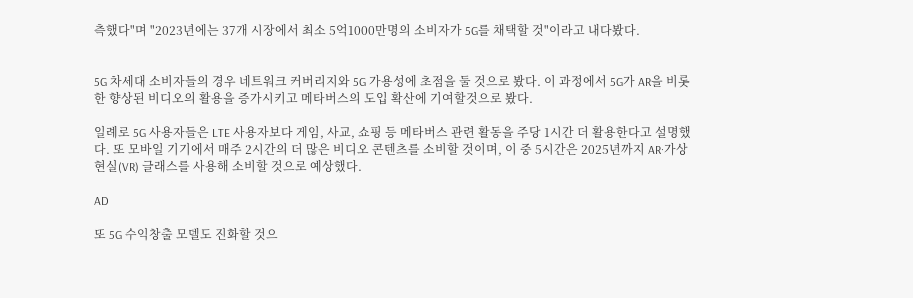측했다"며 "2023년에는 37개 시장에서 최소 5억1000만명의 소비자가 5G를 채택할 것"이라고 내다봤다.


5G 차세대 소비자들의 경우 네트워크 커버리지와 5G 가용성에 초점을 둘 것으로 봤다. 이 과정에서 5G가 AR을 비롯한 향상된 비디오의 활용을 증가시키고 메타버스의 도입 확산에 기여할것으로 봤다.

일례로 5G 사용자들은 LTE 사용자보다 게임, 사교, 쇼핑 등 메타버스 관련 활동을 주당 1시간 더 활용한다고 설명했다. 또 모바일 기기에서 매주 2시간의 더 많은 비디오 콘텐츠를 소비할 것이며, 이 중 5시간은 2025년까지 AR·가상현실(VR) 글래스를 사용해 소비할 것으로 예상했다.

AD

또 5G 수익창출 모델도 진화할 것으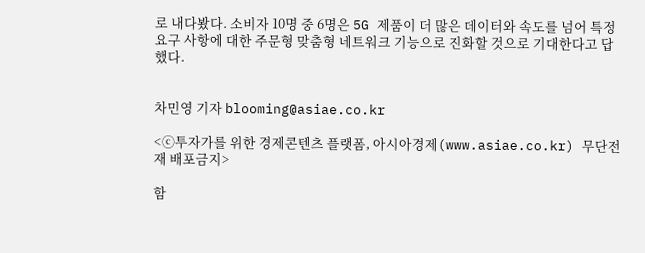로 내다봤다. 소비자 10명 중 6명은 5G 제품이 더 많은 데이터와 속도를 넘어 특정 요구 사항에 대한 주문형 맞춤형 네트워크 기능으로 진화할 것으로 기대한다고 답했다.


차민영 기자 blooming@asiae.co.kr

<ⓒ투자가를 위한 경제콘텐츠 플랫폼, 아시아경제(www.asiae.co.kr) 무단전재 배포금지>

함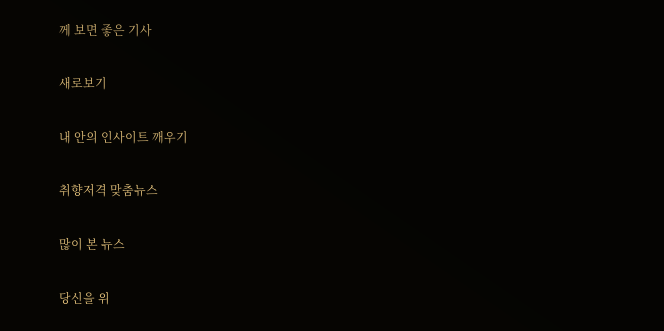께 보면 좋은 기사

새로보기

내 안의 인사이트 깨우기

취향저격 맞춤뉴스

많이 본 뉴스

당신을 위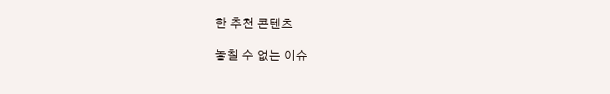한 추천 콘텐츠

놓칠 수 없는 이슈